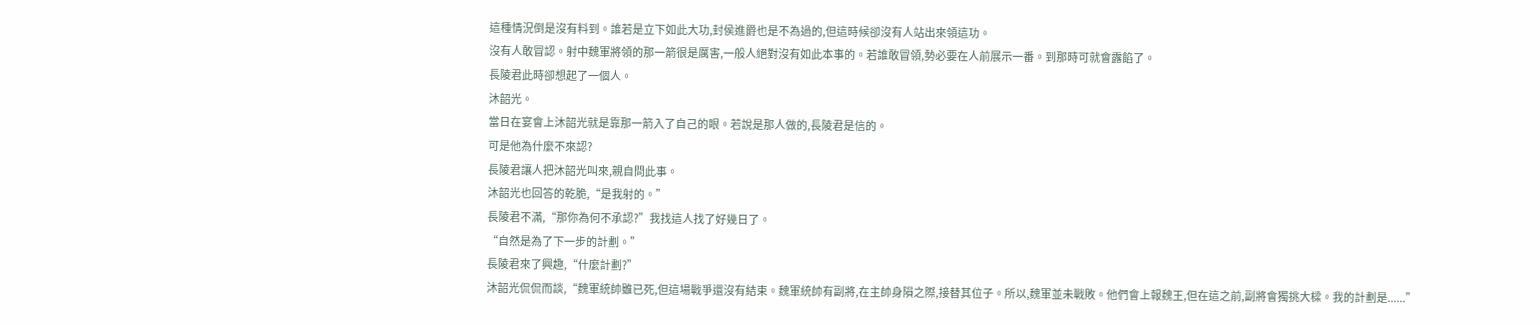這種情況倒是沒有料到。誰若是立下如此大功,封侯進爵也是不為過的,但這時候卻沒有人站出來領這功。
沒有人敢冒認。射中魏軍將領的那一箭很是厲害,一般人絕對沒有如此本事的。若誰敢冒領,勢必要在人前展示一番。到那時可就會露餡了。
長陵君此時卻想起了一個人。
沐韶光。
當日在宴會上沐韶光就是靠那一箭入了自己的眼。若說是那人做的,長陵君是信的。
可是他為什麼不來認?
長陵君讓人把沐韶光叫來,親自問此事。
沐韶光也回答的乾脆,“是我射的。”
長陵君不滿,“那你為何不承認?”我找這人找了好幾日了。
“自然是為了下一步的計劃。”
長陵君來了興趣,“什麼計劃?”
沐韶光侃侃而談,“魏軍統帥雖已死,但這場戰爭還沒有結束。魏軍統帥有副將,在主帥身隕之際,接替其位子。所以,魏軍並未戰敗。他們會上報魏王,但在這之前,副將會獨挑大樑。我的計劃是......”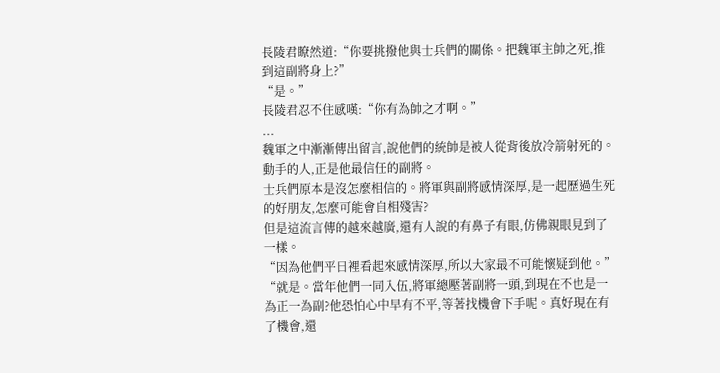長陵君瞭然道:“你要挑撥他與士兵們的關係。把魏軍主帥之死,推到這副將身上?”
“是。”
長陵君忍不住感嘆:“你有為帥之才啊。”
...
魏軍之中漸漸傳出留言,說他們的統帥是被人從背後放冷箭射死的。動手的人,正是他最信任的副將。
士兵們原本是沒怎麼相信的。將軍與副將感情深厚,是一起歷過生死的好朋友,怎麼可能會自相殘害?
但是這流言傳的越來越廣,還有人說的有鼻子有眼,仿佛親眼見到了一樣。
“因為他們平日裡看起來感情深厚,所以大家最不可能懷疑到他。”
“就是。當年他們一同入伍,將軍總壓著副將一頭,到現在不也是一為正一為副?他恐怕心中早有不平,等著找機會下手呢。真好現在有了機會,還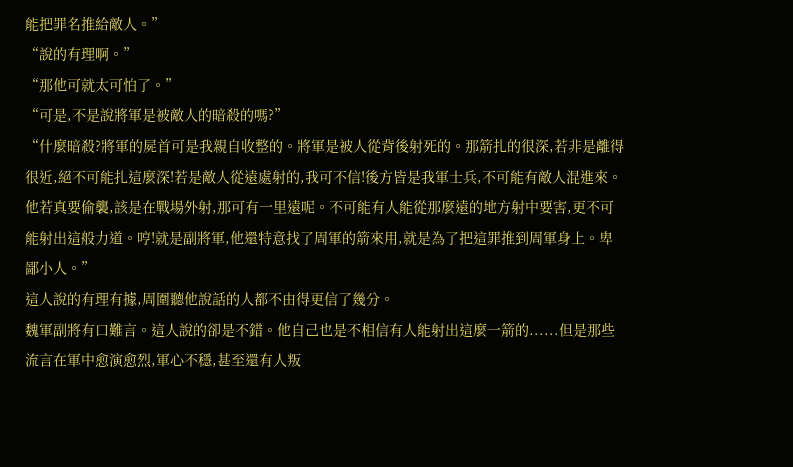能把罪名推給敵人。”
“說的有理啊。”
“那他可就太可怕了。”
“可是,不是說將軍是被敵人的暗殺的嗎?”
“什麼暗殺?將軍的屍首可是我親自收整的。將軍是被人從背後射死的。那箭扎的很深,若非是離得很近,絕不可能扎這麼深!若是敵人從遠處射的,我可不信!後方皆是我軍士兵,不可能有敵人混進來。他若真要偷襲,該是在戰場外射,那可有一里遠呢。不可能有人能從那麼遠的地方射中要害,更不可能射出這般力道。哼!就是副將軍,他還特意找了周軍的箭來用,就是為了把這罪推到周軍身上。卑鄙小人。”
這人說的有理有據,周圍聽他說話的人都不由得更信了幾分。
魏軍副將有口難言。這人說的卻是不錯。他自己也是不相信有人能射出這麼一箭的......但是那些流言在軍中愈演愈烈,軍心不穩,甚至還有人叛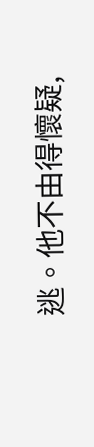逃。他不由得懷疑,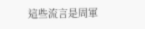這些流言是周軍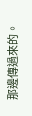那邊傳過來的。